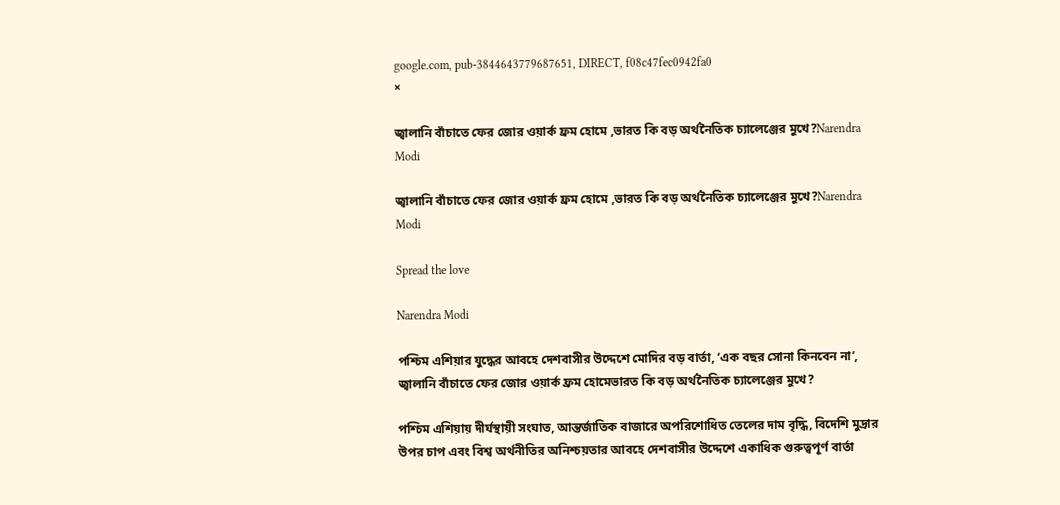google.com, pub-3844643779687651, DIRECT, f08c47fec0942fa0
×

জ্বালানি বাঁচাতে ফের জোর ওয়ার্ক ফ্রম হোমে ,ভারত কি বড় অর্থনৈতিক চ্যালেঞ্জের মুখে?Narendra Modi

জ্বালানি বাঁচাতে ফের জোর ওয়ার্ক ফ্রম হোমে ,ভারত কি বড় অর্থনৈতিক চ্যালেঞ্জের মুখে?Narendra Modi

Spread the love

Narendra Modi

পশ্চিম এশিয়ার যুদ্ধের আবহে দেশবাসীর উদ্দেশে মোদির বড় বার্তা, ‘এক বছর সোনা কিনবেন না’, জ্বালানি বাঁচাতে ফের জোর ওয়ার্ক ফ্রম হোমেভারত কি বড় অর্থনৈতিক চ্যালেঞ্জের মুখে?

পশ্চিম এশিয়ায় দীর্ঘস্থায়ী সংঘাত, আন্তর্জাতিক বাজারে অপরিশোধিত তেলের দাম বৃদ্ধি, বিদেশি মুদ্রার উপর চাপ এবং বিশ্ব অর্থনীতির অনিশ্চয়তার আবহে দেশবাসীর উদ্দেশে একাধিক গুরুত্বপূর্ণ বার্তা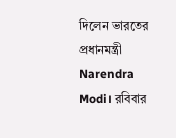দিলেন ভারতের প্রধানমন্ত্রী Narendra Modi। রবিবার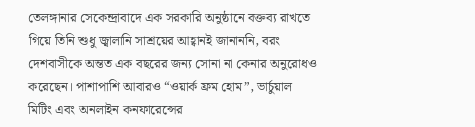তেলঙ্গানার সেকেন্দ্রাবাদে এক সরকারি অনুষ্ঠানে বক্তব্য রাখতে গিয়ে তিনি শুধু জ্বালানি সাশ্রয়ের আহ্বানই জানাননি, বরং দেশবাসীকে অন্তত এক বছরের জন্য সোনা না কেনার অনুরোধও করেছেন। পাশাপাশি আবারও “ওয়ার্ক ফ্রম হোম”, ভার্চুয়াল মিটিং এবং অনলাইন কনফারেন্সের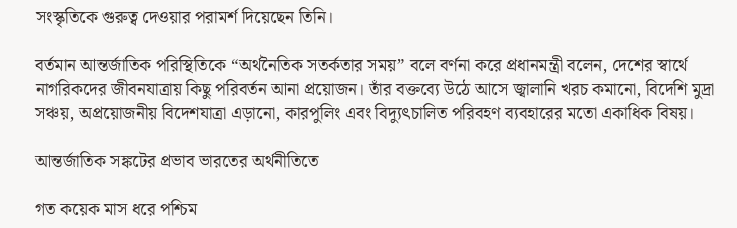সংস্কৃতিকে গুরুত্ব দেওয়ার পরামর্শ দিয়েছেন তিনি।

বর্তমান আন্তর্জাতিক পরিস্থিতিকে “অর্থনৈতিক সতর্কতার সময়” বলে বর্ণনা করে প্রধানমন্ত্রী বলেন, দেশের স্বার্থে নাগরিকদের জীবনযাত্রায় কিছু পরিবর্তন আনা প্রয়োজন। তাঁর বক্তব্যে উঠে আসে জ্বালানি খরচ কমানো, বিদেশি মুদ্রা সঞ্চয়, অপ্রয়োজনীয় বিদেশযাত্রা এড়ানো, কারপুলিং এবং বিদ্যুৎচালিত পরিবহণ ব্যবহারের মতো একাধিক বিষয়।

আন্তর্জাতিক সঙ্কটের প্রভাব ভারতের অর্থনীতিতে

গত কয়েক মাস ধরে পশ্চিম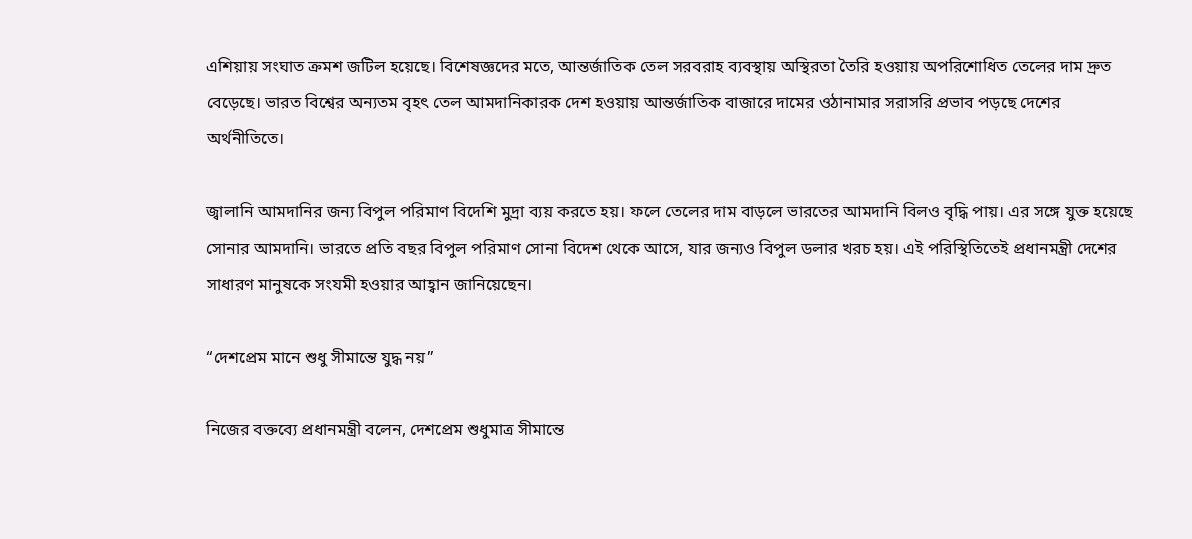এশিয়ায় সংঘাত ক্রমশ জটিল হয়েছে। বিশেষজ্ঞদের মতে, আন্তর্জাতিক তেল সরবরাহ ব্যবস্থায় অস্থিরতা তৈরি হওয়ায় অপরিশোধিত তেলের দাম দ্রুত বেড়েছে। ভারত বিশ্বের অন্যতম বৃহৎ তেল আমদানিকারক দেশ হওয়ায় আন্তর্জাতিক বাজারে দামের ওঠানামার সরাসরি প্রভাব পড়ছে দেশের অর্থনীতিতে।

জ্বালানি আমদানির জন্য বিপুল পরিমাণ বিদেশি মুদ্রা ব্যয় করতে হয়। ফলে তেলের দাম বাড়লে ভারতের আমদানি বিলও বৃদ্ধি পায়। এর সঙ্গে যুক্ত হয়েছে সোনার আমদানি। ভারতে প্রতি বছর বিপুল পরিমাণ সোনা বিদেশ থেকে আসে, যার জন্যও বিপুল ডলার খরচ হয়। এই পরিস্থিতিতেই প্রধানমন্ত্রী দেশের সাধারণ মানুষকে সংযমী হওয়ার আহ্বান জানিয়েছেন।

“দেশপ্রেম মানে শুধু সীমান্তে যুদ্ধ নয়”

নিজের বক্তব্যে প্রধানমন্ত্রী বলেন, দেশপ্রেম শুধুমাত্র সীমান্তে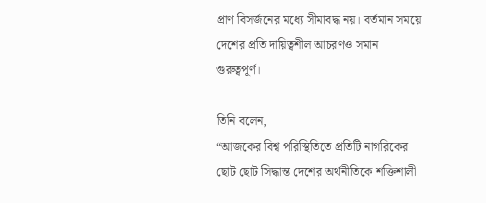প্রাণ বিসর্জনের মধ্যে সীমাবদ্ধ নয়। বর্তমান সময়ে দেশের প্রতি দায়িত্বশীল আচরণও সমান গুরুত্বপূর্ণ।

তিনি বলেন,
“আজকের বিশ্ব পরিস্থিতিতে প্রতিটি নাগরিকের ছোট ছোট সিদ্ধান্ত দেশের অর্থনীতিকে শক্তিশালী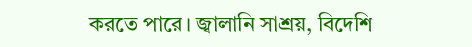করতে পারে। জ্বালানি সাশ্রয়, বিদেশি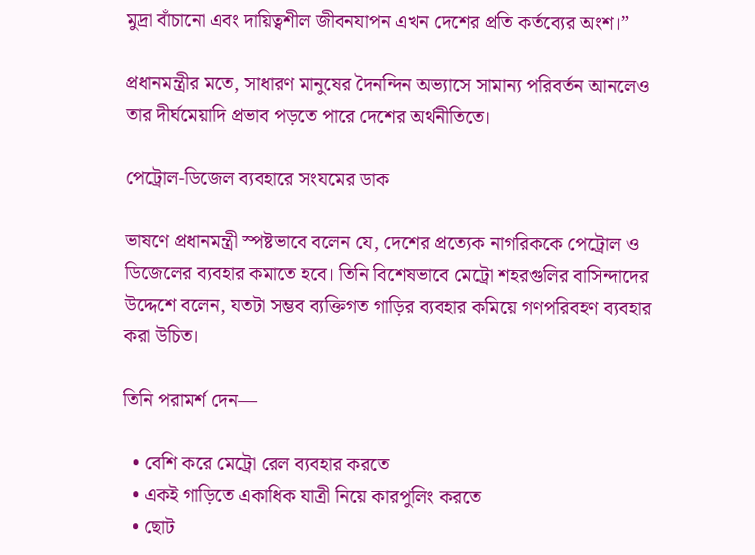মুদ্রা বাঁচানো এবং দায়িত্বশীল জীবনযাপন এখন দেশের প্রতি কর্তব্যের অংশ।”

প্রধানমন্ত্রীর মতে, সাধারণ মানুষের দৈনন্দিন অভ্যাসে সামান্য পরিবর্তন আনলেও তার দীর্ঘমেয়াদি প্রভাব পড়তে পারে দেশের অর্থনীতিতে।

পেট্রোল-ডিজেল ব্যবহারে সংযমের ডাক

ভাষণে প্রধানমন্ত্রী স্পষ্টভাবে বলেন যে, দেশের প্রত্যেক নাগরিককে পেট্রোল ও ডিজেলের ব্যবহার কমাতে হবে। তিনি বিশেষভাবে মেট্রো শহরগুলির বাসিন্দাদের উদ্দেশে বলেন, যতটা সম্ভব ব্যক্তিগত গাড়ির ব্যবহার কমিয়ে গণপরিবহণ ব্যবহার করা উচিত।

তিনি পরামর্শ দেন—

  • বেশি করে মেট্রো রেল ব্যবহার করতে
  • একই গাড়িতে একাধিক যাত্রী নিয়ে কারপুলিং করতে
  • ছোট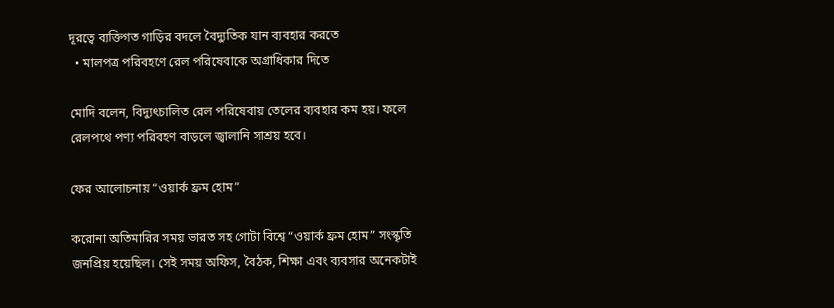দূরত্বে ব্যক্তিগত গাড়ির বদলে বৈদ্যুতিক যান ব্যবহার করতে
  • মালপত্র পরিবহণে রেল পরিষেবাকে অগ্রাধিকার দিতে

মোদি বলেন, বিদ্যুৎচালিত রেল পরিষেবায় তেলের ব্যবহার কম হয়। ফলে রেলপথে পণ্য পরিবহণ বাড়লে জ্বালানি সাশ্রয় হবে।

ফের আলোচনায় “ওয়ার্ক ফ্রম হোম”

করোনা অতিমারির সময় ভারত সহ গোটা বিশ্বে “ওয়ার্ক ফ্রম হোম” সংস্কৃতি জনপ্রিয় হয়েছিল। সেই সময় অফিস, বৈঠক, শিক্ষা এবং ব্যবসার অনেকটাই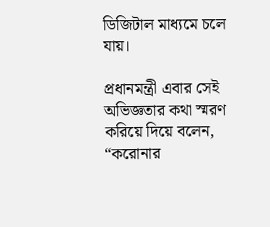ডিজিটাল মাধ্যমে চলে যায়।

প্রধানমন্ত্রী এবার সেই অভিজ্ঞতার কথা স্মরণ করিয়ে দিয়ে বলেন,
“করোনার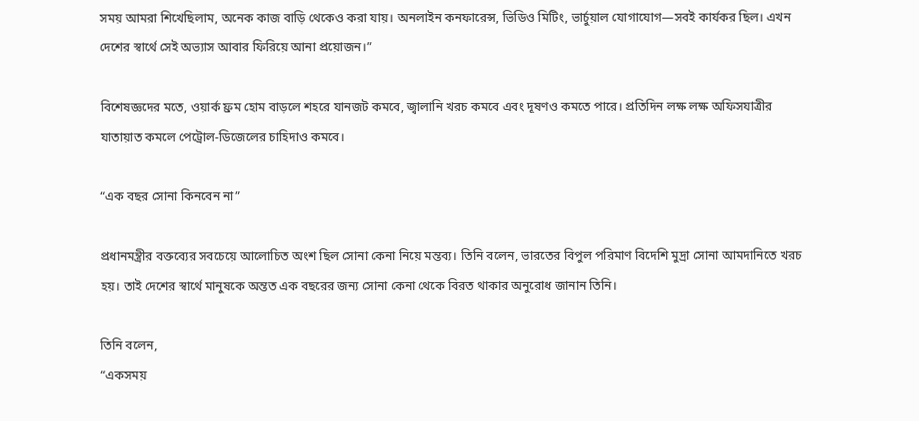সময় আমরা শিখেছিলাম, অনেক কাজ বাড়ি থেকেও করা যায়। অনলাইন কনফারেন্স, ভিডিও মিটিং, ভার্চুয়াল যোগাযোগ—সবই কার্যকর ছিল। এখন দেশের স্বার্থে সেই অভ্যাস আবার ফিরিয়ে আনা প্রয়োজন।”

বিশেষজ্ঞদের মতে, ওয়ার্ক ফ্রম হোম বাড়লে শহরে যানজট কমবে, জ্বালানি খরচ কমবে এবং দূষণও কমতে পারে। প্রতিদিন লক্ষ লক্ষ অফিসযাত্রীর যাতায়াত কমলে পেট্রোল-ডিজেলের চাহিদাও কমবে।

“এক বছর সোনা কিনবেন না”

প্রধানমন্ত্রীর বক্তব্যের সবচেয়ে আলোচিত অংশ ছিল সোনা কেনা নিয়ে মন্তব্য। তিনি বলেন, ভারতের বিপুল পরিমাণ বিদেশি মুদ্রা সোনা আমদানিতে খরচ হয়। তাই দেশের স্বার্থে মানুষকে অন্তত এক বছরের জন্য সোনা কেনা থেকে বিরত থাকার অনুরোধ জানান তিনি।

তিনি বলেন,
“একসময়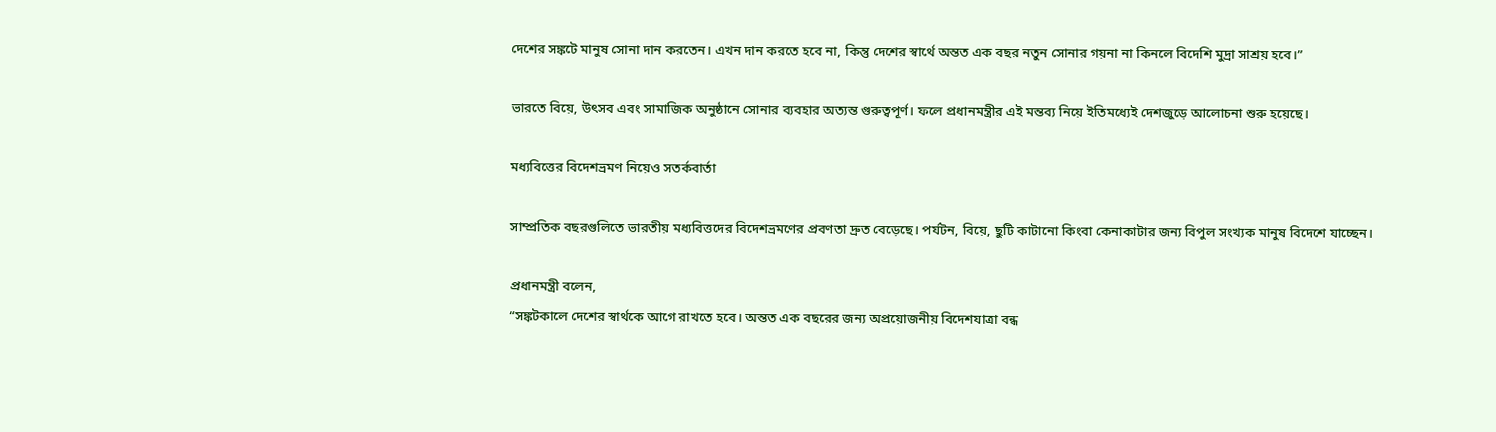দেশের সঙ্কটে মানুষ সোনা দান করতেন। এখন দান করতে হবে না, কিন্তু দেশের স্বার্থে অন্তত এক বছর নতুন সোনার গয়না না কিনলে বিদেশি মুদ্রা সাশ্রয় হবে।”

ভারতে বিয়ে, উৎসব এবং সামাজিক অনুষ্ঠানে সোনার ব্যবহার অত্যন্ত গুরুত্বপূর্ণ। ফলে প্রধানমন্ত্রীর এই মন্তব্য নিয়ে ইতিমধ্যেই দেশজুড়ে আলোচনা শুরু হয়েছে।

মধ্যবিত্তের বিদেশভ্রমণ নিয়েও সতর্কবার্তা

সাম্প্রতিক বছরগুলিতে ভারতীয় মধ্যবিত্তদের বিদেশভ্রমণের প্রবণতা দ্রুত বেড়েছে। পর্যটন, বিয়ে, ছুটি কাটানো কিংবা কেনাকাটার জন্য বিপুল সংখ্যক মানুষ বিদেশে যাচ্ছেন।

প্রধানমন্ত্রী বলেন,
“সঙ্কটকালে দেশের স্বার্থকে আগে রাখতে হবে। অন্তত এক বছরের জন্য অপ্রয়োজনীয় বিদেশযাত্রা বন্ধ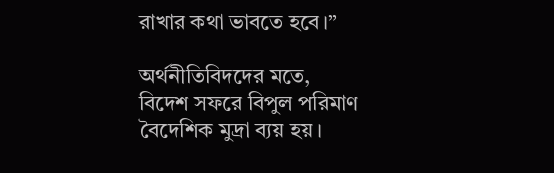রাখার কথা ভাবতে হবে।”

অর্থনীতিবিদদের মতে, বিদেশ সফরে বিপুল পরিমাণ বৈদেশিক মুদ্রা ব্যয় হয়।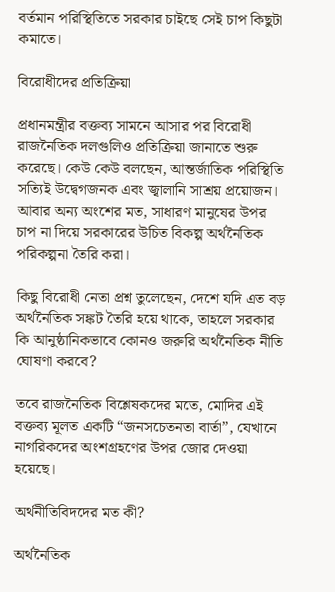বর্তমান পরিস্থিতিতে সরকার চাইছে সেই চাপ কিছুটা কমাতে।

বিরোধীদের প্রতিক্রিয়া

প্রধানমন্ত্রীর বক্তব্য সামনে আসার পর বিরোধী রাজনৈতিক দলগুলিও প্রতিক্রিয়া জানাতে শুরু করেছে। কেউ কেউ বলছেন, আন্তর্জাতিক পরিস্থিতি সত্যিই উদ্বেগজনক এবং জ্বালানি সাশ্রয় প্রয়োজন। আবার অন্য অংশের মত, সাধারণ মানুষের উপর চাপ না দিয়ে সরকারের উচিত বিকল্প অর্থনৈতিক পরিকল্পনা তৈরি করা।

কিছু বিরোধী নেতা প্রশ্ন তুলেছেন, দেশে যদি এত বড় অর্থনৈতিক সঙ্কট তৈরি হয়ে থাকে, তাহলে সরকার কি আনুষ্ঠানিকভাবে কোনও জরুরি অর্থনৈতিক নীতি ঘোষণা করবে?

তবে রাজনৈতিক বিশ্লেষকদের মতে, মোদির এই বক্তব্য মূলত একটি “জনসচেতনতা বার্তা”, যেখানে নাগরিকদের অংশগ্রহণের উপর জোর দেওয়া হয়েছে।

অর্থনীতিবিদদের মত কী?

অর্থনৈতিক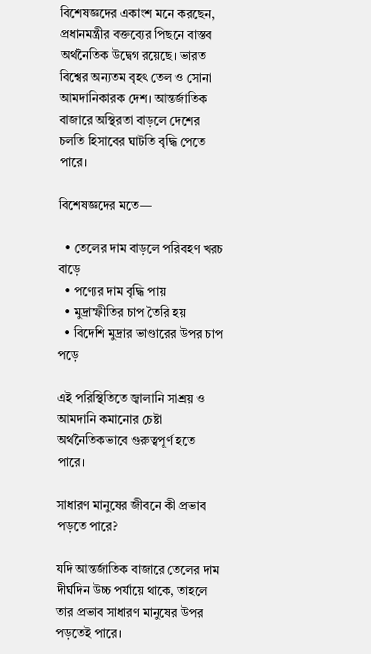বিশেষজ্ঞদের একাংশ মনে করছেন, প্রধানমন্ত্রীর বক্তব্যের পিছনে বাস্তব অর্থনৈতিক উদ্বেগ রয়েছে। ভারত বিশ্বের অন্যতম বৃহৎ তেল ও সোনা আমদানিকারক দেশ। আন্তর্জাতিক বাজারে অস্থিরতা বাড়লে দেশের চলতি হিসাবের ঘাটতি বৃদ্ধি পেতে পারে।

বিশেষজ্ঞদের মতে—

  • তেলের দাম বাড়লে পরিবহণ খরচ বাড়ে
  • পণ্যের দাম বৃদ্ধি পায়
  • মুদ্রাস্ফীতির চাপ তৈরি হয়
  • বিদেশি মুদ্রার ভাণ্ডারের উপর চাপ পড়ে

এই পরিস্থিতিতে জ্বালানি সাশ্রয় ও আমদানি কমানোর চেষ্টা অর্থনৈতিকভাবে গুরুত্বপূর্ণ হতে পারে।

সাধারণ মানুষের জীবনে কী প্রভাব পড়তে পারে?

যদি আন্তর্জাতিক বাজারে তেলের দাম দীর্ঘদিন উচ্চ পর্যায়ে থাকে, তাহলে তার প্রভাব সাধারণ মানুষের উপর পড়তেই পারে।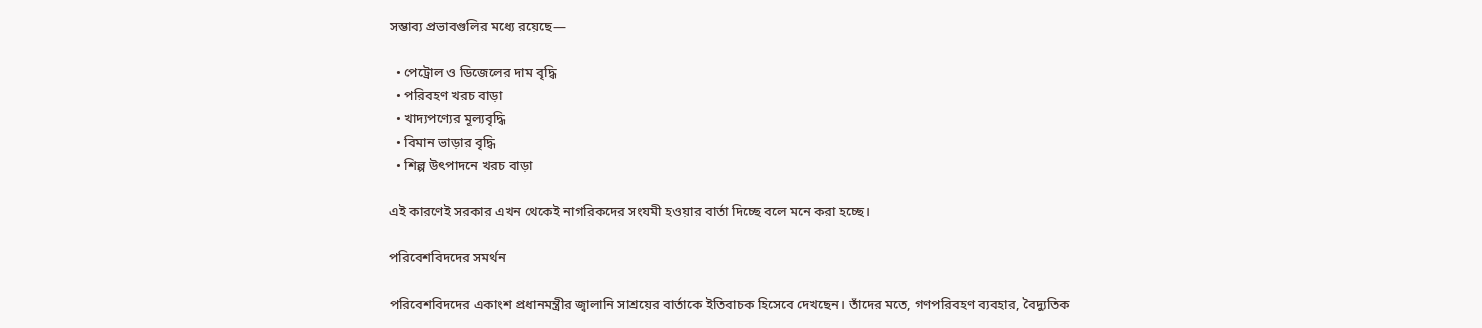সম্ভাব্য প্রভাবগুলির মধ্যে রয়েছে—

  • পেট্রোল ও ডিজেলের দাম বৃদ্ধি
  • পরিবহণ খরচ বাড়া
  • খাদ্যপণ্যের মূল্যবৃদ্ধি
  • বিমান ভাড়ার বৃদ্ধি
  • শিল্প উৎপাদনে খরচ বাড়া

এই কারণেই সরকার এখন থেকেই নাগরিকদের সংযমী হওয়ার বার্তা দিচ্ছে বলে মনে করা হচ্ছে।

পরিবেশবিদদের সমর্থন

পরিবেশবিদদের একাংশ প্রধানমন্ত্রীর জ্বালানি সাশ্রয়ের বার্তাকে ইতিবাচক হিসেবে দেখছেন। তাঁদের মতে, গণপরিবহণ ব্যবহার, বৈদ্যুতিক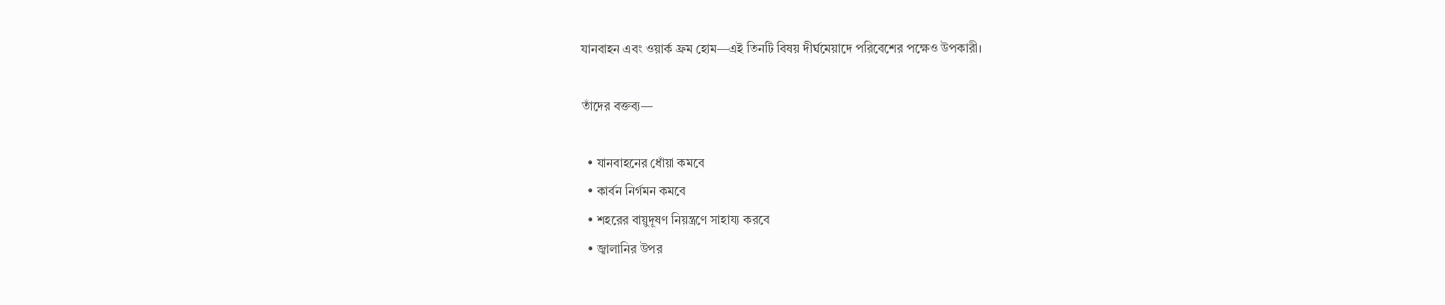যানবাহন এবং ওয়ার্ক ফ্রম হোম—এই তিনটি বিষয় দীর্ঘমেয়াদে পরিবেশের পক্ষেও উপকারী।

তাঁদের বক্তব্য—

  • যানবাহনের ধোঁয়া কমবে
  • কার্বন নির্গমন কমবে
  • শহরের বায়ুদূষণ নিয়ন্ত্রণে সাহায্য করবে
  • জ্বালানির উপর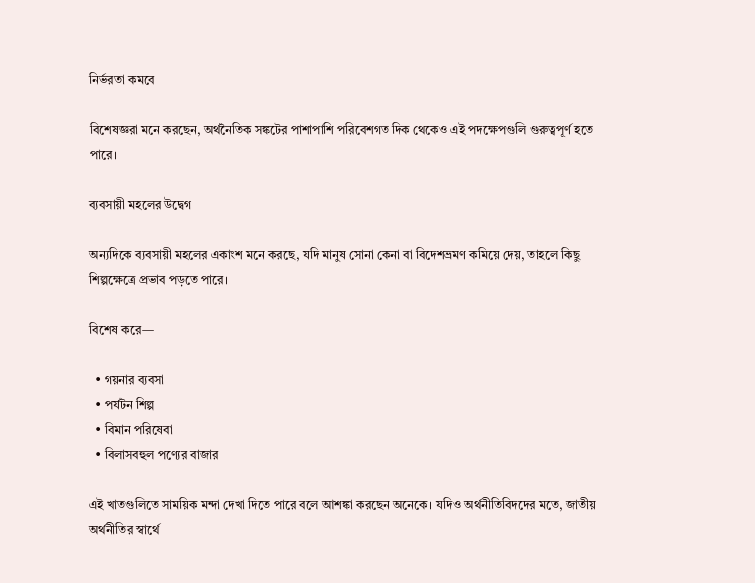নির্ভরতা কমবে

বিশেষজ্ঞরা মনে করছেন, অর্থনৈতিক সঙ্কটের পাশাপাশি পরিবেশগত দিক থেকেও এই পদক্ষেপগুলি গুরুত্বপূর্ণ হতে পারে।

ব্যবসায়ী মহলের উদ্বেগ

অন্যদিকে ব্যবসায়ী মহলের একাংশ মনে করছে, যদি মানুষ সোনা কেনা বা বিদেশভ্রমণ কমিয়ে দেয়, তাহলে কিছু শিল্পক্ষেত্রে প্রভাব পড়তে পারে।

বিশেষ করে—

  • গয়নার ব্যবসা
  • পর্যটন শিল্প
  • বিমান পরিষেবা
  • বিলাসবহুল পণ্যের বাজার

এই খাতগুলিতে সাময়িক মন্দা দেখা দিতে পারে বলে আশঙ্কা করছেন অনেকে। যদিও অর্থনীতিবিদদের মতে, জাতীয় অর্থনীতির স্বার্থে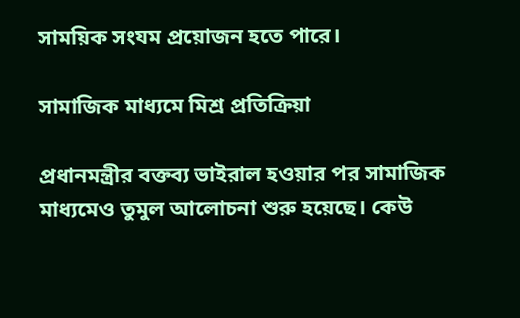সাময়িক সংযম প্রয়োজন হতে পারে।

সামাজিক মাধ্যমে মিশ্র প্রতিক্রিয়া

প্রধানমন্ত্রীর বক্তব্য ভাইরাল হওয়ার পর সামাজিক মাধ্যমেও তুমুল আলোচনা শুরু হয়েছে। কেউ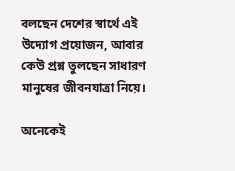বলছেন দেশের স্বার্থে এই উদ্যোগ প্রয়োজন, আবার কেউ প্রশ্ন তুলছেন সাধারণ মানুষের জীবনযাত্রা নিয়ে।

অনেকেই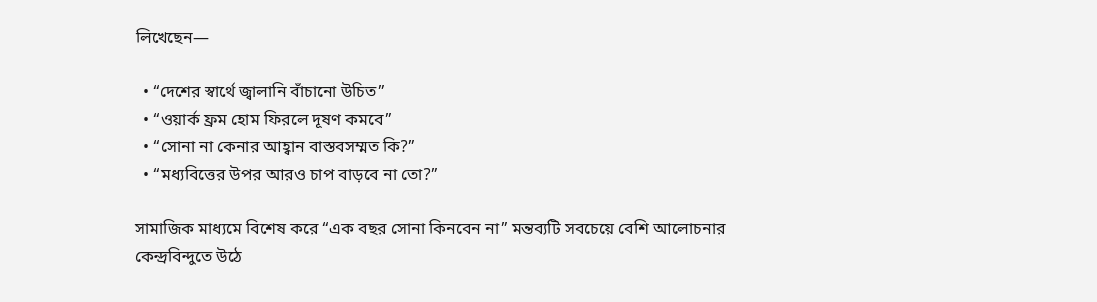লিখেছেন—

  • “দেশের স্বার্থে জ্বালানি বাঁচানো উচিত”
  • “ওয়ার্ক ফ্রম হোম ফিরলে দূষণ কমবে”
  • “সোনা না কেনার আহ্বান বাস্তবসম্মত কি?”
  • “মধ্যবিত্তের উপর আরও চাপ বাড়বে না তো?”

সামাজিক মাধ্যমে বিশেষ করে “এক বছর সোনা কিনবেন না” মন্তব্যটি সবচেয়ে বেশি আলোচনার কেন্দ্রবিন্দুতে উঠে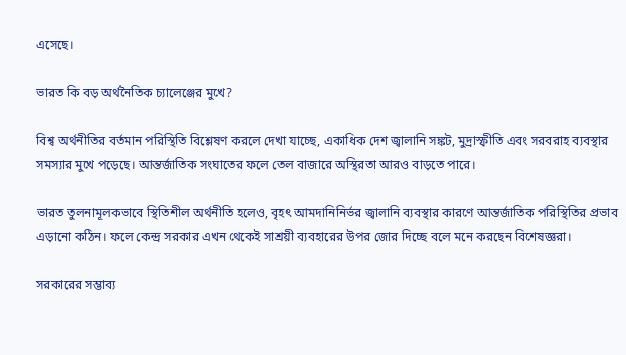এসেছে।

ভারত কি বড় অর্থনৈতিক চ্যালেঞ্জের মুখে?

বিশ্ব অর্থনীতির বর্তমান পরিস্থিতি বিশ্লেষণ করলে দেখা যাচ্ছে, একাধিক দেশ জ্বালানি সঙ্কট, মুদ্রাস্ফীতি এবং সরবরাহ ব্যবস্থার সমস্যার মুখে পড়েছে। আন্তর্জাতিক সংঘাতের ফলে তেল বাজারে অস্থিরতা আরও বাড়তে পারে।

ভারত তুলনামূলকভাবে স্থিতিশীল অর্থনীতি হলেও, বৃহৎ আমদানিনির্ভর জ্বালানি ব্যবস্থার কারণে আন্তর্জাতিক পরিস্থিতির প্রভাব এড়ানো কঠিন। ফলে কেন্দ্র সরকার এখন থেকেই সাশ্রয়ী ব্যবহারের উপর জোর দিচ্ছে বলে মনে করছেন বিশেষজ্ঞরা।

সরকারের সম্ভাব্য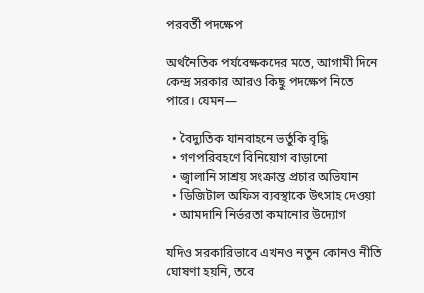পরবর্তী পদক্ষেপ

অর্থনৈতিক পর্যবেক্ষকদের মতে, আগামী দিনে কেন্দ্র সরকার আরও কিছু পদক্ষেপ নিতে পারে। যেমন—

  • বৈদ্যুতিক যানবাহনে ভর্তুকি বৃদ্ধি
  • গণপরিবহণে বিনিয়োগ বাড়ানো
  • জ্বালানি সাশ্রয় সংক্রান্ত প্রচার অভিযান
  • ডিজিটাল অফিস ব্যবস্থাকে উৎসাহ দেওয়া
  • আমদানি নির্ভরতা কমানোর উদ্যোগ

যদিও সরকারিভাবে এখনও নতুন কোনও নীতি ঘোষণা হয়নি, তবে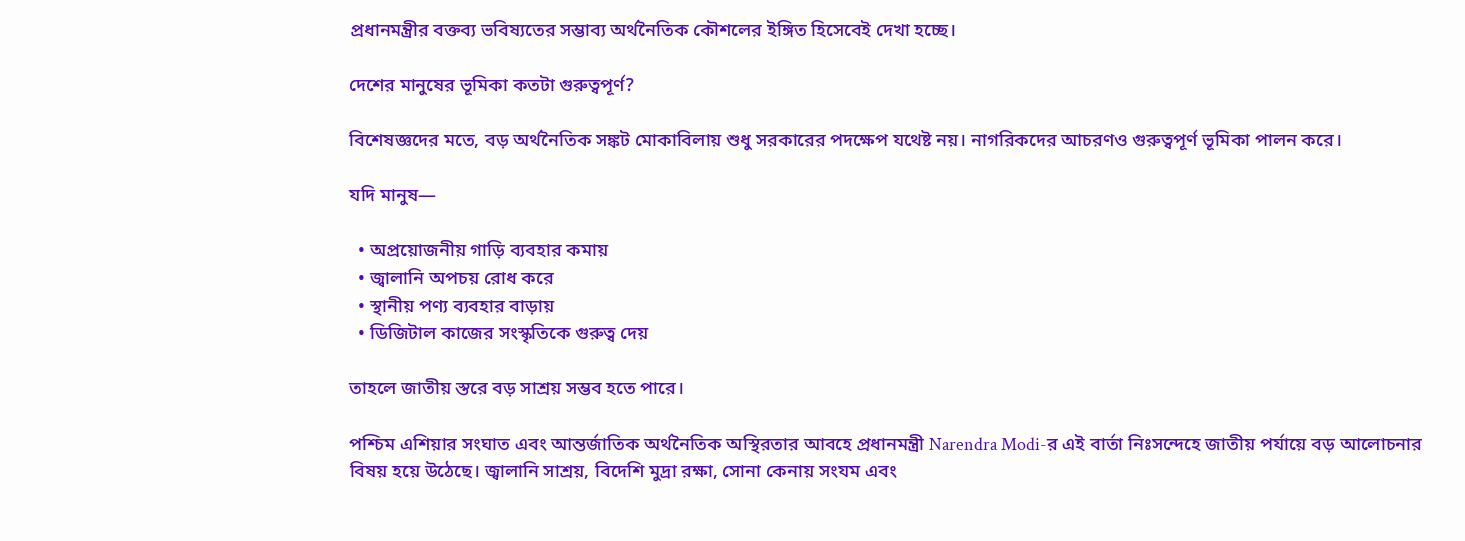প্রধানমন্ত্রীর বক্তব্য ভবিষ্যতের সম্ভাব্য অর্থনৈতিক কৌশলের ইঙ্গিত হিসেবেই দেখা হচ্ছে।

দেশের মানুষের ভূমিকা কতটা গুরুত্বপূর্ণ?

বিশেষজ্ঞদের মতে, বড় অর্থনৈতিক সঙ্কট মোকাবিলায় শুধু সরকারের পদক্ষেপ যথেষ্ট নয়। নাগরিকদের আচরণও গুরুত্বপূর্ণ ভূমিকা পালন করে।

যদি মানুষ—

  • অপ্রয়োজনীয় গাড়ি ব্যবহার কমায়
  • জ্বালানি অপচয় রোধ করে
  • স্থানীয় পণ্য ব্যবহার বাড়ায়
  • ডিজিটাল কাজের সংস্কৃতিকে গুরুত্ব দেয়

তাহলে জাতীয় স্তরে বড় সাশ্রয় সম্ভব হতে পারে।

পশ্চিম এশিয়ার সংঘাত এবং আন্তর্জাতিক অর্থনৈতিক অস্থিরতার আবহে প্রধানমন্ত্রী Narendra Modi-র এই বার্তা নিঃসন্দেহে জাতীয় পর্যায়ে বড় আলোচনার বিষয় হয়ে উঠেছে। জ্বালানি সাশ্রয়, বিদেশি মুদ্রা রক্ষা, সোনা কেনায় সংযম এবং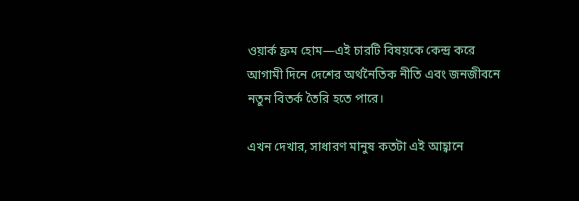ওয়ার্ক ফ্রম হোম—এই চারটি বিষয়কে কেন্দ্র করে আগামী দিনে দেশের অর্থনৈতিক নীতি এবং জনজীবনে নতুন বিতর্ক তৈরি হতে পারে।

এখন দেখার, সাধারণ মানুষ কতটা এই আহ্বানে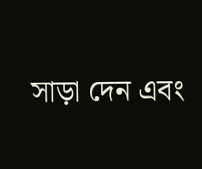সাড়া দেন এবং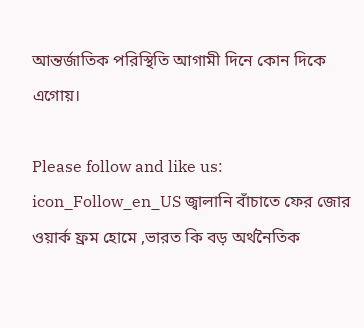আন্তর্জাতিক পরিস্থিতি আগামী দিনে কোন দিকে এগোয়।

Please follow and like us:
icon_Follow_en_US জ্বালানি বাঁচাতে ফের জোর ওয়ার্ক ফ্রম হোমে ,ভারত কি বড় অর্থনৈতিক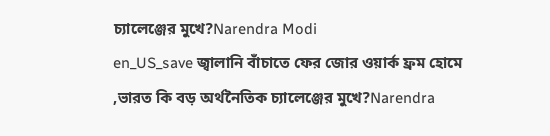চ্যালেঞ্জের মুখে?Narendra Modi
en_US_save জ্বালানি বাঁচাতে ফের জোর ওয়ার্ক ফ্রম হোমে ,ভারত কি বড় অর্থনৈতিক চ্যালেঞ্জের মুখে?Narendra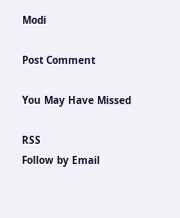Modi

Post Comment

You May Have Missed

RSS
Follow by Email